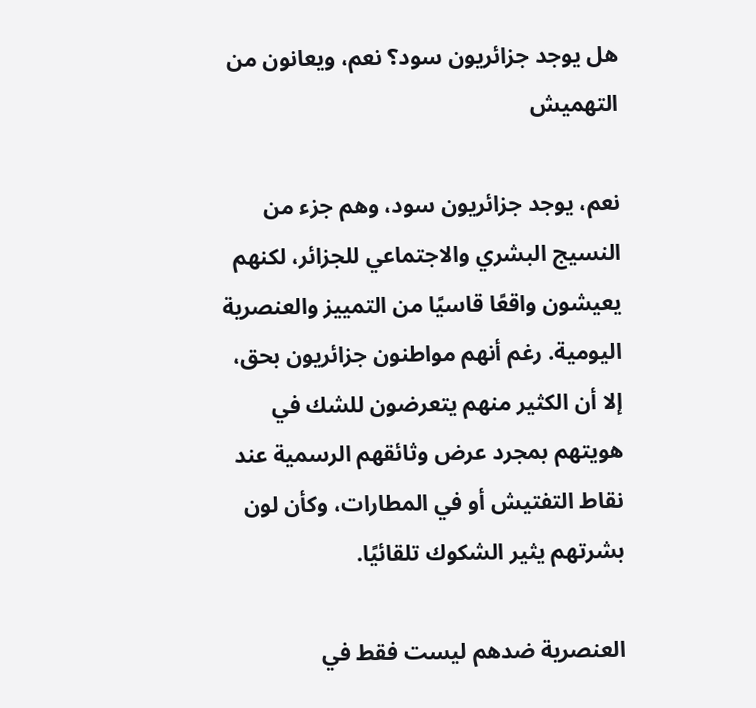هل يوجد جزائريون سود؟ نعم، ويعانون من التهميش

نعم، يوجد جزائريون سود، وهم جزء من النسيج البشري والاجتماعي للجزائر، لكنهم يعيشون واقعًا قاسيًا من التمييز والعنصرية اليومية. رغم أنهم مواطنون جزائريون بحق، إلا أن الكثير منهم يتعرضون للشك في هويتهم بمجرد عرض وثائقهم الرسمية عند نقاط التفتيش أو في المطارات، وكأن لون بشرتهم يثير الشكوك تلقائيًا.

العنصرية ضدهم ليست فقط في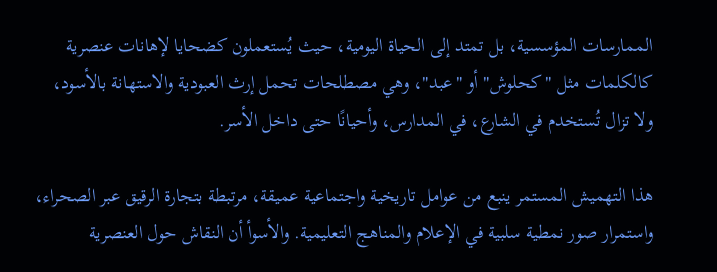الممارسات المؤسسية، بل تمتد إلى الحياة اليومية، حيث يُستعملون كضحايا لإهانات عنصرية كالكلمات مثل "كحلوش" أو "عبد"، وهي مصطلحات تحمل إرث العبودية والاستهانة بالأسود، ولا تزال تُستخدم في الشارع، في المدارس، وأحيانًا حتى داخل الأسر.

هذا التهميش المستمر ينبع من عوامل تاريخية واجتماعية عميقة، مرتبطة بتجارة الرقيق عبر الصحراء، واستمرار صور نمطية سلبية في الإعلام والمناهج التعليمية. والأسوأ أن النقاش حول العنصرية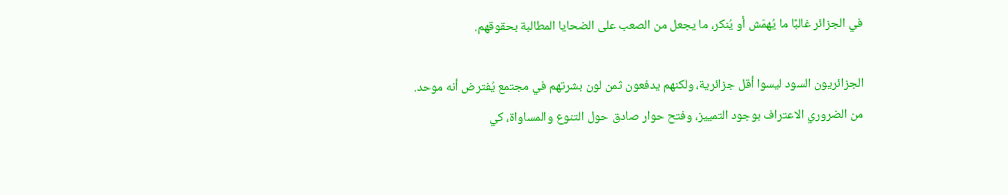في الجزائر غالبًا ما يُهمَش أو يُنكر، ما يجعل من الصعب على الضحايا المطالبة بحقوقهم.

الجزائريون السود ليسوا أقل جزائرية، ولكنهم يدفعون ثمن لون بشرتهم في مجتمع يُفترض أنه موحد. من الضروري الاعتراف بوجود التمييز، وفتح حوار صادق حول التنوع والمساواة، كي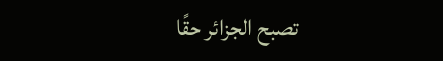تصبح الجزائر حقًا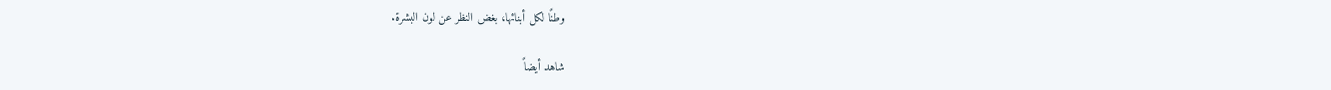وطنًا لكل أبنائها، بغض النظر عن لون البشرة.

شاهد أيضاً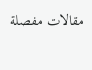مقالات مفصلة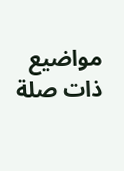مواضيع ذات صلة